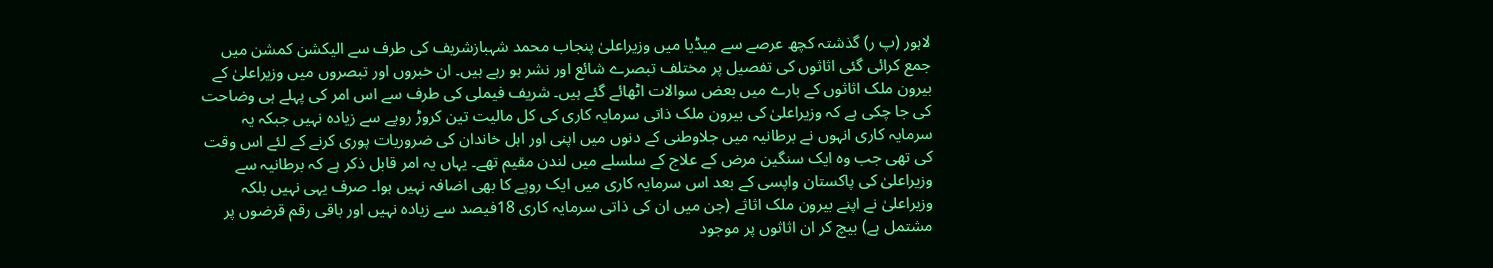لاہور (پ ر) گذشتہ کچھ عرصے سے میڈیا میں وزیراعلیٰ پنجاب محمد شہبازشریف کی طرف سے الیکشن کمشن میں جمع کرائی گئی اثاثوں کی تفصیل پر مختلف تبصرے شائع اور نشر ہو رہے ہیں۔ ان خبروں اور تبصروں میں وزیراعلیٰ کے بیرون ملک اثاثوں کے بارے میں بعض سوالات اٹھائے گئے ہیں۔ شریف فیملی کی طرف سے اس امر کی پہلے ہی وضاحت کی جا چکی ہے کہ وزیراعلیٰ کی بیرون ملک ذاتی سرمایہ کاری کی کل مالیت تین کروڑ روپے سے زیادہ نہیں جبکہ یہ سرمایہ کاری انہوں نے برطانیہ میں جلاوطنی کے دنوں میں اپنی اور اہل خاندان کی ضروریات پوری کرنے کے لئے اس وقت کی تھی جب وہ ایک سنگین مرض کے علاج کے سلسلے میں لندن مقیم تھے۔ یہاں یہ امر قابل ذکر ہے کہ برطانیہ سے وزیراعلیٰ کی پاکستان واپسی کے بعد اس سرمایہ کاری میں ایک روپے کا بھی اضافہ نہیں ہوا۔ صرف یہی نہیں بلکہ وزیراعلیٰ نے اپنے بیرون ملک اثاثے (جن میں ان کی ذاتی سرمایہ کاری 18فیصد سے زیادہ نہیں اور باقی رقم قرضوں پر مشتمل ہے) بیچ کر ان اثاثوں پر موجود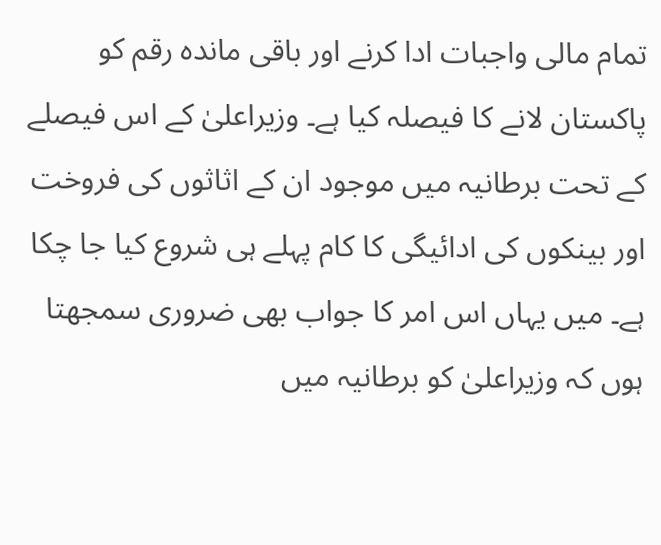تمام مالی واجبات ادا کرنے اور باقی ماندہ رقم کو پاکستان لانے کا فیصلہ کیا ہے۔ وزیراعلیٰ کے اس فیصلے کے تحت برطانیہ میں موجود ان کے اثاثوں کی فروخت اور بینکوں کی ادائیگی کا کام پہلے ہی شروع کیا جا چکا ہے۔ میں یہاں اس امر کا جواب بھی ضروری سمجھتا ہوں کہ وزیراعلیٰ کو برطانیہ میں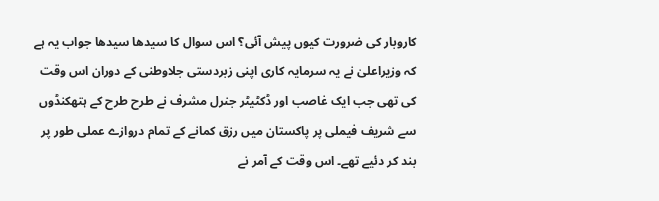کاروبار کی ضرورت کیوں پیش آئی؟ اس سوال کا سیدھا سیدھا جواب یہ ہے کہ وزیراعلیٰ نے یہ سرمایہ کاری اپنی زبردستی جلاوطنی کے دوران اس وقت کی تھی جب ایک غاصب اور ڈکٹیٹر جنرل مشرف نے طرح طرح کے ہتھکنڈوں سے شریف فیملی پر پاکستان میں رزق کمانے کے تمام دروازے عملی طور پر بند کر دئیے تھے۔ اس وقت کے آمر نے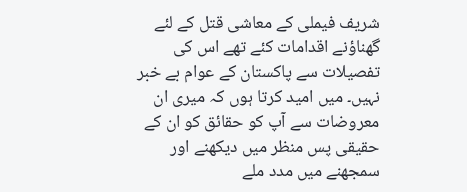شریف فیملی کے معاشی قتل کے لئے گھناؤنے اقدامات کئے تھے اس کی تفصیلات سے پاکستان کے عوام بے خبر نہیں۔ میں امید کرتا ہوں کہ میری ان معروضات سے آپ کو حقائق کو ان کے حقیقی پس منظر میں دیکھنے اور سمجھنے میں مدد ملے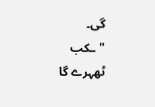گی۔
"ـکب ٹھہرے گا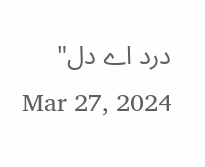درد اے دل"
Mar 27, 2024